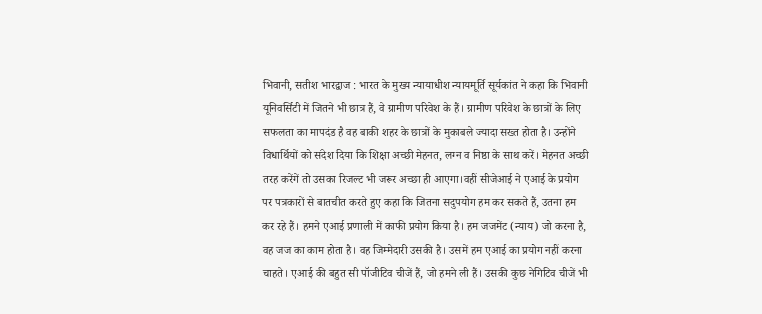भिवानी, सतीश भारद्वाज : भारत के मुख्य न्यायाधीश न्यायमूर्ति सूर्यकांत ने कहा कि भिवानी यूनिवर्सिटी में जितने भी छात्र हैं, वे ग्रामीण परिवेश के हैं। ग्रामीण परिवेश के छात्रों के लिए सफलता का मापदंड है वह बाकी शहर के छात्रों के मुकाबले ज्यादा सख्त होता है। उन्होंने विधार्थियों को संदेश दिया कि शिक्षा अच्छी मेहनत, लग्न व निष्ठा के साथ करें। मेहनत अच्छी तरह करेंगें तो उसका रिजल्ट भी जरूर अच्छा ही आएगा।वहीं सीजेआई ने एआई के प्रयोग पर पत्रकारों से बातचीत करते हुए कहा कि जितना सदुपयोग हम कर सकते हैं, उतना हम कर रहे हैं। हमने एआई प्रणाली में काफी प्रयोग किया है। हम जजमेंट (न्याय) जो करना है, वह जज का काम होता है। वह जिम्मेदारी उसकी है। उसमें हम एआई का प्रयोग नहीं करना चाहते। एआई की बहुत सी पॉजीटिव चीजें हैं, जो हमने ली हैं। उसकी कुछ नेगिटिव चीजें भी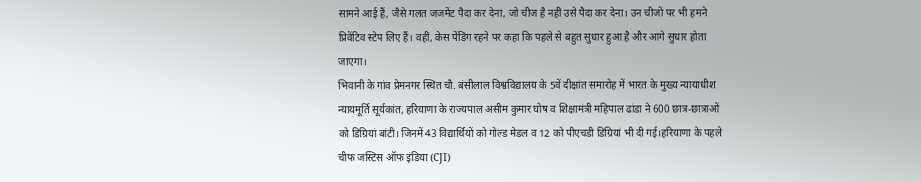सामने आई हैं, जैसे गलत जजमेंट पैदा कर देना, जो चीज है नहीं उसे पैदा कर देना। उन चीजों पर भी हमने प्रिवेंटिव स्टेप लिए हैं। वहीं, केस पेंडिंग रहने पर कहा कि पहले से बहुत सुधार हुआ है और आगे सुधार होता जाएगा।
भिवानी के गांव प्रेमनगर स्थित चौ. बंसीलाल विश्वविद्यालय के 5वें दीक्षांत समारोह में भारत के मुख्य न्यायाधीश न्यायमूर्ति सूर्यकांत, हरियाणा के राज्यपाल असीम कुमार घोष व शिक्षामंत्री महिपाल ढांडा ने 600 छात्र-छात्राओं को डिग्रियां बांटी। जिनमें 43 विद्यार्थियों को गोल्ड मेडल व 12 को पीएचडी डिग्रियां भी दी गई।हरियाणा के पहले चीफ जस्टिस ऑफ इंडिया (CJI)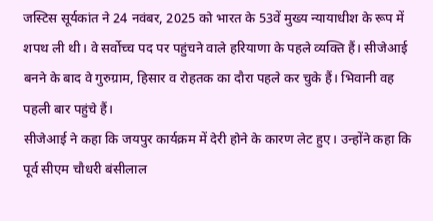जस्टिस सूर्यकांत ने 24 नवंबर, 2025 को भारत के 53वें मुख्य न्यायाधीश के रूप में शपथ ली थी। वे सर्वोच्च पद पर पहुंचने वाले हरियाणा के पहले व्यक्ति हैं। सीजेआई बनने के बाद वे गुरुग्राम, हिसार व रोहतक का दौरा पहले कर चुके हैं। भिवानी वह पहली बार पहुंचे हैं।
सीजेआई ने कहा कि जयपुर कार्यक्रम में देरी होने के कारण लेट हुए। उन्होंने कहा कि पूर्व सीएम चौधरी बंसीलाल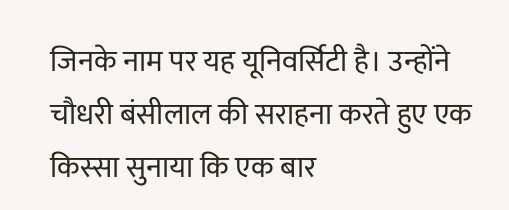जिनके नाम पर यह यूनिवर्सिटी है। उन्होंने चौधरी बंसीलाल की सराहना करते हुए एक किस्सा सुनाया कि एक बार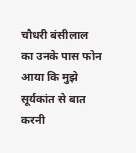चौधरी बंसीलाल का उनके पास फोन आया कि मुझे सूर्यकांत से बात करनी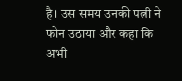है। उस समय उनकी पत्नी ने फोन उठाया और कहा कि अभी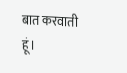बात करवाती हूं।